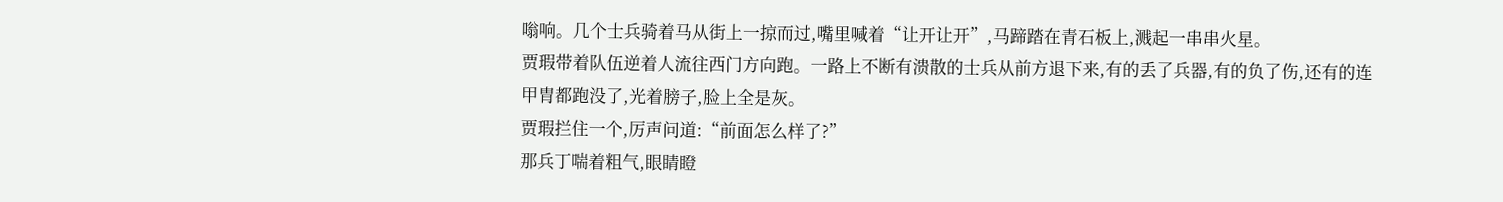嗡响。几个士兵骑着马从街上一掠而过,嘴里喊着“让开让开”,马蹄踏在青石板上,溅起一串串火星。
贾瑕带着队伍逆着人流往西门方向跑。一路上不断有溃散的士兵从前方退下来,有的丢了兵器,有的负了伤,还有的连甲胄都跑没了,光着膀子,脸上全是灰。
贾瑕拦住一个,厉声问道:“前面怎么样了?”
那兵丁喘着粗气,眼睛瞪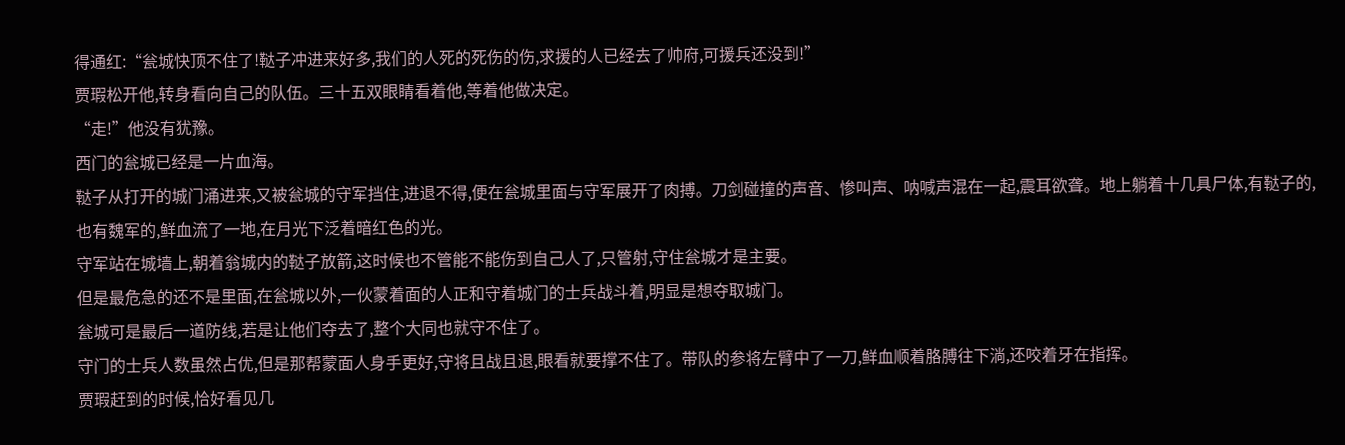得通红:“瓮城快顶不住了!鞑子冲进来好多,我们的人死的死伤的伤,求援的人已经去了帅府,可援兵还没到!”
贾瑕松开他,转身看向自己的队伍。三十五双眼睛看着他,等着他做决定。
“走!”他没有犹豫。
西门的瓮城已经是一片血海。
鞑子从打开的城门涌进来,又被瓮城的守军挡住,进退不得,便在瓮城里面与守军展开了肉搏。刀剑碰撞的声音、惨叫声、呐喊声混在一起,震耳欲聋。地上躺着十几具尸体,有鞑子的,也有魏军的,鲜血流了一地,在月光下泛着暗红色的光。
守军站在城墙上,朝着翁城内的鞑子放箭,这时候也不管能不能伤到自己人了,只管射,守住瓮城才是主要。
但是最危急的还不是里面,在瓮城以外,一伙蒙着面的人正和守着城门的士兵战斗着,明显是想夺取城门。
瓮城可是最后一道防线,若是让他们夺去了,整个大同也就守不住了。
守门的士兵人数虽然占优,但是那帮蒙面人身手更好,守将且战且退,眼看就要撑不住了。带队的参将左臂中了一刀,鲜血顺着胳膊往下淌,还咬着牙在指挥。
贾瑕赶到的时候,恰好看见几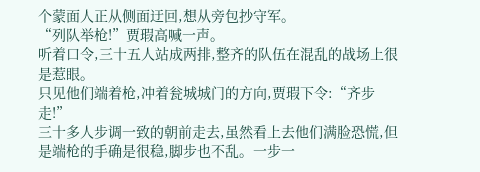个蒙面人正从侧面迂回,想从旁包抄守军。
“列队举枪!”贾瑕高喊一声。
听着口令,三十五人站成两排,整齐的队伍在混乱的战场上很是惹眼。
只见他们端着枪,冲着瓮城城门的方向,贾瑕下令:“齐步走!”
三十多人步调一致的朝前走去,虽然看上去他们满脸恐慌,但是端枪的手确是很稳,脚步也不乱。一步一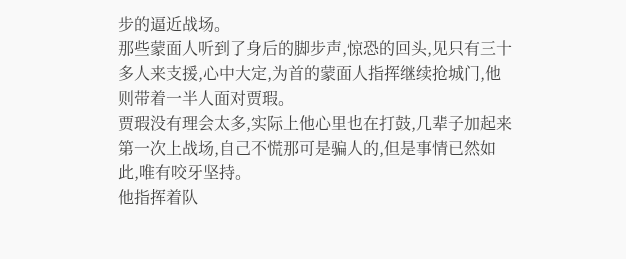步的逼近战场。
那些蒙面人听到了身后的脚步声,惊恐的回头,见只有三十多人来支援,心中大定,为首的蒙面人指挥继续抢城门,他则带着一半人面对贾瑕。
贾瑕没有理会太多,实际上他心里也在打鼓,几辈子加起来第一次上战场,自己不慌那可是骗人的,但是事情已然如此,唯有咬牙坚持。
他指挥着队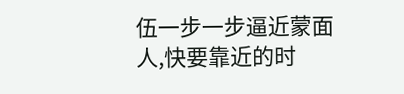伍一步一步逼近蒙面人,快要靠近的时